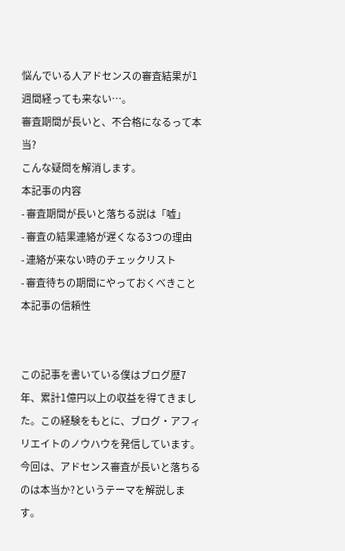悩んでいる人アドセンスの審査結果が1週間経っても来ない…。
審査期間が長いと、不合格になるって本当?
こんな疑問を解消します。
本記事の内容
- 審査期間が長いと落ちる説は「嘘」
- 審査の結果連絡が遅くなる3つの理由
- 連絡が来ない時のチェックリスト
- 審査待ちの期間にやっておくべきこと
本記事の信頼性


この記事を書いている僕はブログ歴7年、累計1億円以上の収益を得てきました。この経験をもとに、ブログ・アフィリエイトのノウハウを発信しています。
今回は、アドセンス審査が長いと落ちるのは本当か?というテーマを解説します。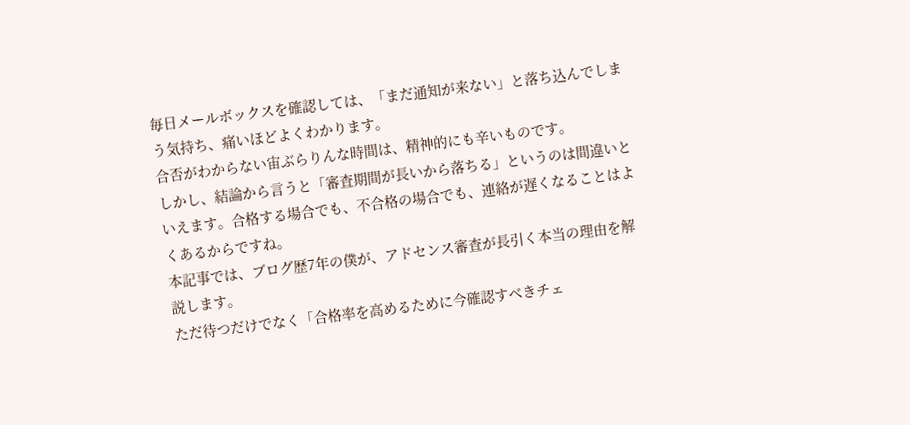毎日メールボックスを確認しては、「まだ通知が来ない」と落ち込んでしまう気持ち、痛いほどよくわかります。
合否がわからない宙ぶらりんな時間は、精神的にも辛いものです。
しかし、結論から言うと「審査期間が長いから落ちる」というのは間違いといえます。合格する場合でも、不合格の場合でも、連絡が遅くなることはよくあるからですね。
本記事では、ブログ歴7年の僕が、アドセンス審査が長引く本当の理由を解説します。
ただ待つだけでなく「合格率を高めるために今確認すべきチェ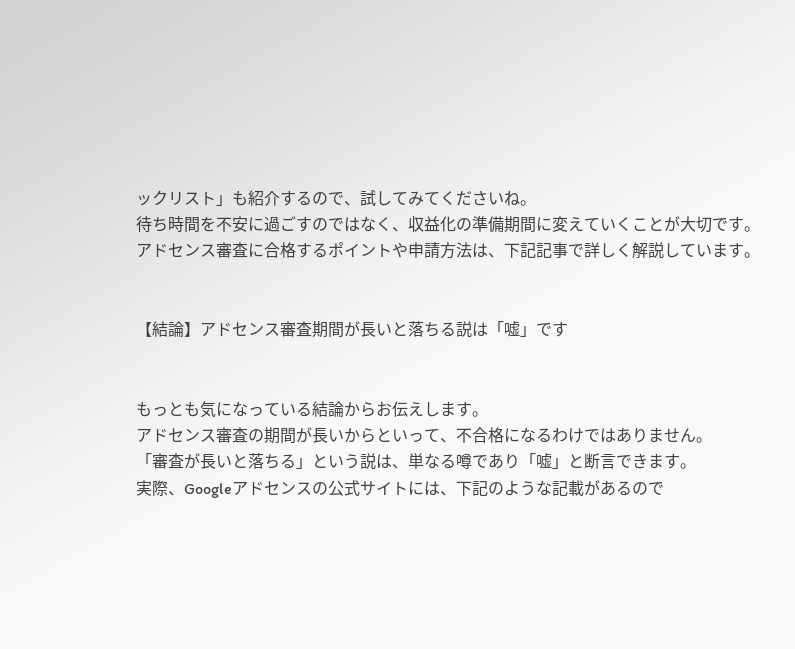ックリスト」も紹介するので、試してみてくださいね。
待ち時間を不安に過ごすのではなく、収益化の準備期間に変えていくことが大切です。
アドセンス審査に合格するポイントや申請方法は、下記記事で詳しく解説しています。


【結論】アドセンス審査期間が長いと落ちる説は「嘘」です


もっとも気になっている結論からお伝えします。
アドセンス審査の期間が長いからといって、不合格になるわけではありません。
「審査が長いと落ちる」という説は、単なる噂であり「嘘」と断言できます。
実際、Googleアドセンスの公式サイトには、下記のような記載があるので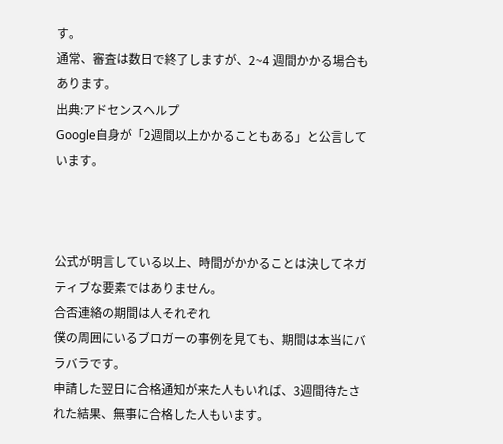す。
通常、審査は数日で終了しますが、2~4 週間かかる場合もあります。
出典:アドセンスヘルプ
Google自身が「2週間以上かかることもある」と公言しています。



公式が明言している以上、時間がかかることは決してネガティブな要素ではありません。
合否連絡の期間は人それぞれ
僕の周囲にいるブロガーの事例を見ても、期間は本当にバラバラです。
申請した翌日に合格通知が来た人もいれば、3週間待たされた結果、無事に合格した人もいます。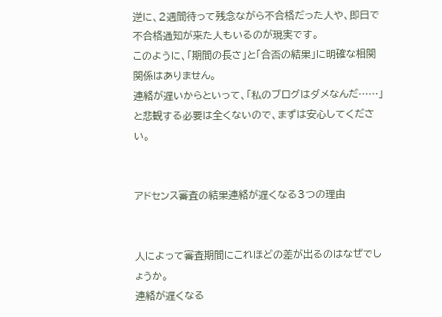逆に、2週間待って残念ながら不合格だった人や、即日で不合格通知が来た人もいるのが現実です。
このように、「期間の長さ」と「合否の結果」に明確な相関関係はありません。
連絡が遅いからといって、「私のブログはダメなんだ……」と悲観する必要は全くないので、まずは安心してください。


アドセンス審査の結果連絡が遅くなる3つの理由


人によって審査期間にこれほどの差が出るのはなぜでしょうか。
連絡が遅くなる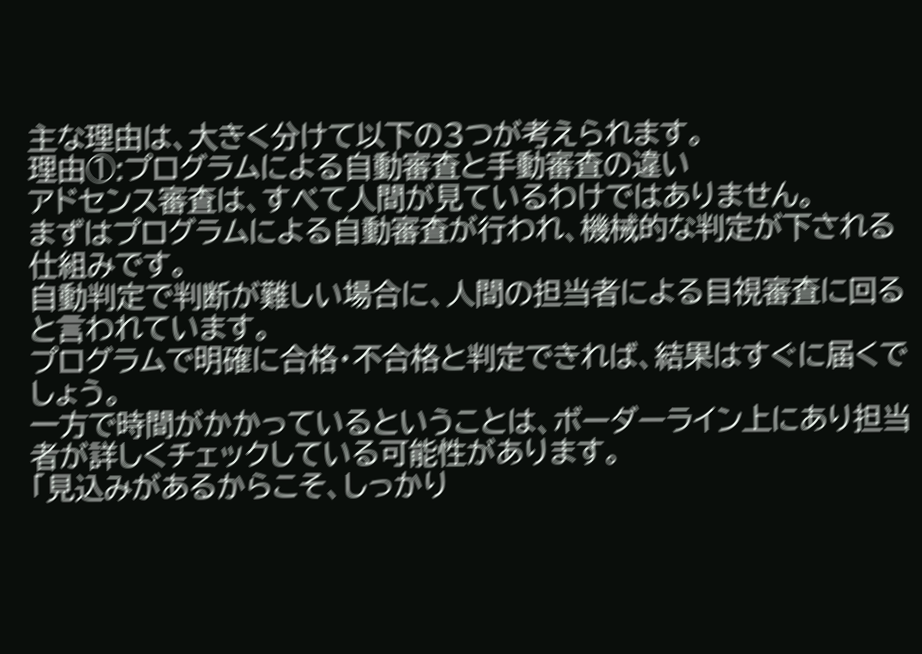主な理由は、大きく分けて以下の3つが考えられます。
理由①:プログラムによる自動審査と手動審査の違い
アドセンス審査は、すべて人間が見ているわけではありません。
まずはプログラムによる自動審査が行われ、機械的な判定が下される仕組みです。
自動判定で判断が難しい場合に、人間の担当者による目視審査に回ると言われています。
プログラムで明確に合格・不合格と判定できれば、結果はすぐに届くでしょう。
一方で時間がかかっているということは、ボーダーライン上にあり担当者が詳しくチェックしている可能性があります。
「見込みがあるからこそ、しっかり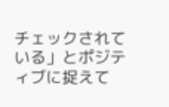チェックされている」とポジティブに捉えて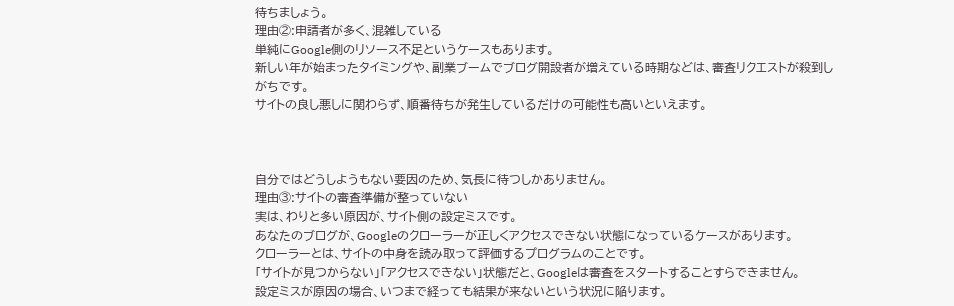待ちましょう。
理由②:申請者が多く、混雑している
単純にGoogle側のリソース不足というケースもあります。
新しい年が始まったタイミングや、副業ブームでブログ開設者が増えている時期などは、審査リクエストが殺到しがちです。
サイトの良し悪しに関わらず、順番待ちが発生しているだけの可能性も高いといえます。



自分ではどうしようもない要因のため、気長に待つしかありません。
理由③:サイトの審査準備が整っていない
実は、わりと多い原因が、サイト側の設定ミスです。
あなたのブログが、Googleのクローラーが正しくアクセスできない状態になっているケースがあります。
クローラーとは、サイトの中身を読み取って評価するプログラムのことです。
「サイトが見つからない」「アクセスできない」状態だと、Googleは審査をスタートすることすらできません。
設定ミスが原因の場合、いつまで経っても結果が来ないという状況に陥ります。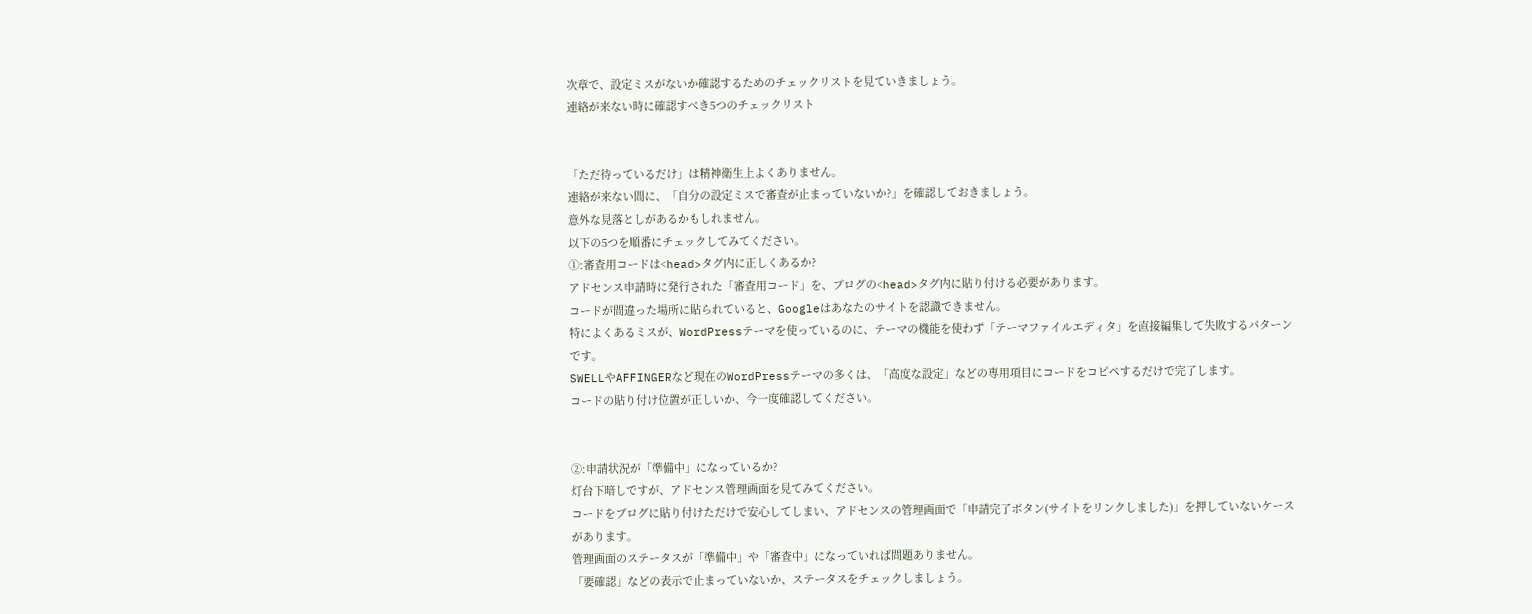次章で、設定ミスがないか確認するためのチェックリストを見ていきましょう。
連絡が来ない時に確認すべき5つのチェックリスト


「ただ待っているだけ」は精神衛生上よくありません。
連絡が来ない間に、「自分の設定ミスで審査が止まっていないか?」を確認しておきましょう。
意外な見落としがあるかもしれません。
以下の5つを順番にチェックしてみてください。
①:審査用コードは<head>タグ内に正しくあるか?
アドセンス申請時に発行された「審査用コード」を、ブログの<head>タグ内に貼り付ける必要があります。
コードが間違った場所に貼られていると、Googleはあなたのサイトを認識できません。
特によくあるミスが、WordPressテーマを使っているのに、テーマの機能を使わず「テーマファイルエディタ」を直接編集して失敗するパターンです。
SWELLやAFFINGERなど現在のWordPressテーマの多くは、「高度な設定」などの専用項目にコードをコピペするだけで完了します。
コードの貼り付け位置が正しいか、今一度確認してください。


②:申請状況が「準備中」になっているか?
灯台下暗しですが、アドセンス管理画面を見てみてください。
コードをブログに貼り付けただけで安心してしまい、アドセンスの管理画面で「申請完了ボタン(サイトをリンクしました)」を押していないケースがあります。
管理画面のステータスが「準備中」や「審査中」になっていれば問題ありません。
「要確認」などの表示で止まっていないか、ステータスをチェックしましょう。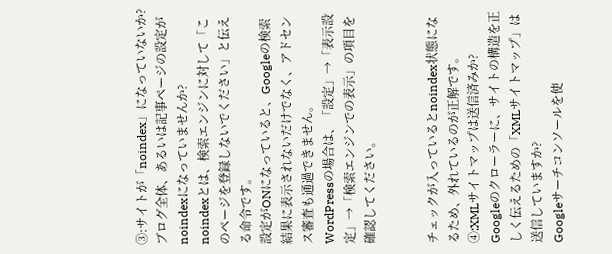③:サイトが「noindex」になっていないか?
ブログ全体、あるいは記事ページの設定がnoindexになっていませんか?
noindexとは、検索エンジンに対して「このページを登録しないでください」と伝える命令です。
設定がONになっていると、Googleの検索結果に表示されないだけでなく、アドセンス審査も通過できません。
WordPressの場合は、「設定」→「表示設定」→「検索エンジンでの表示」の項目を確認してください。


チェックが入っているとnoindex状態になるため、外れているのが正解です。
④:XMLサイトマップは送信済みか?
Googleのクローラーに、サイトの構造を正しく伝えるための「XMLサイトマップ」は送信していますか?
Googleサーチコンソールを使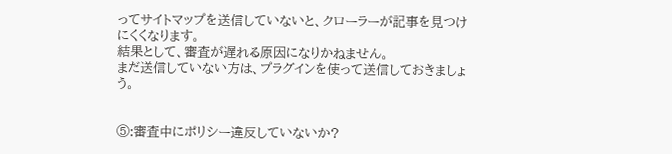ってサイトマップを送信していないと、クローラーが記事を見つけにくくなります。
結果として、審査が遅れる原因になりかねません。
まだ送信していない方は、プラグインを使って送信しておきましょう。


⑤:審査中にポリシー違反していないか?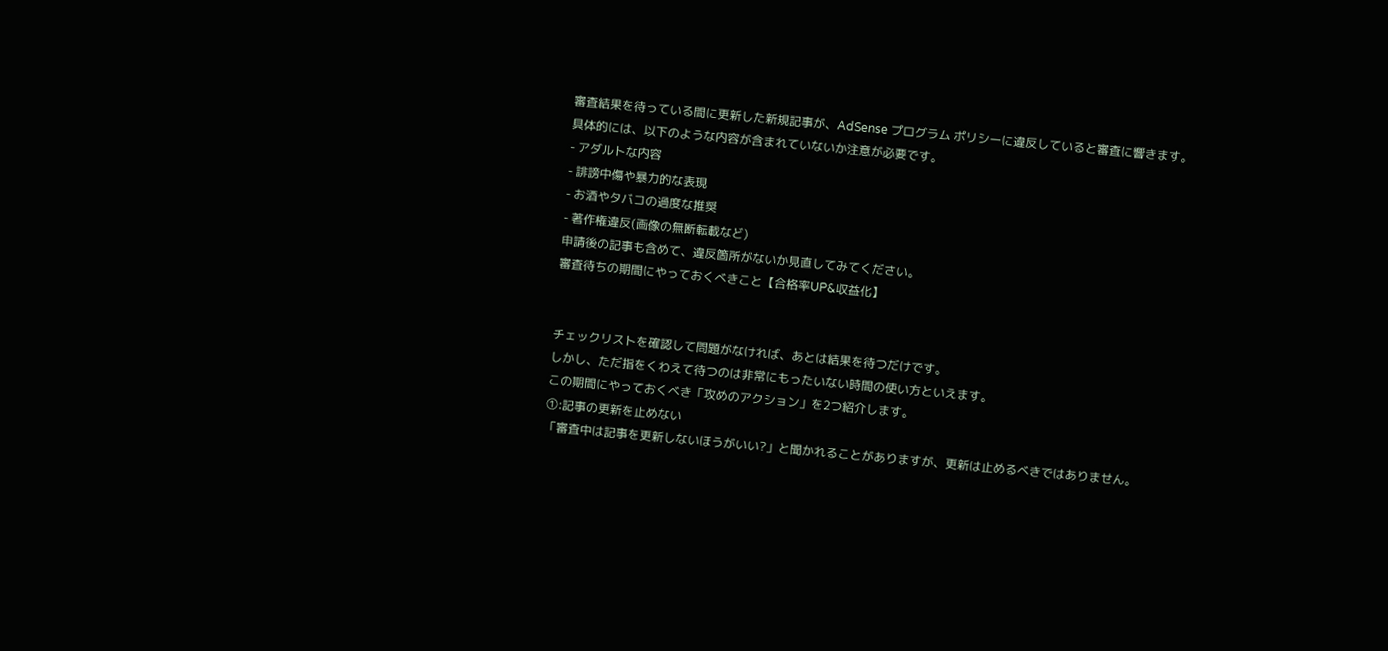審査結果を待っている間に更新した新規記事が、AdSense プログラム ポリシーに違反していると審査に響きます。
具体的には、以下のような内容が含まれていないか注意が必要です。
- アダルトな内容
- 誹謗中傷や暴力的な表現
- お酒やタバコの過度な推奨
- 著作権違反(画像の無断転載など)
申請後の記事も含めて、違反箇所がないか見直してみてください。
審査待ちの期間にやっておくべきこと【合格率UP&収益化】


チェックリストを確認して問題がなければ、あとは結果を待つだけです。
しかし、ただ指をくわえて待つのは非常にもったいない時間の使い方といえます。
この期間にやっておくべき「攻めのアクション」を2つ紹介します。
①:記事の更新を止めない
「審査中は記事を更新しないほうがいい?」と聞かれることがありますが、更新は止めるべきではありません。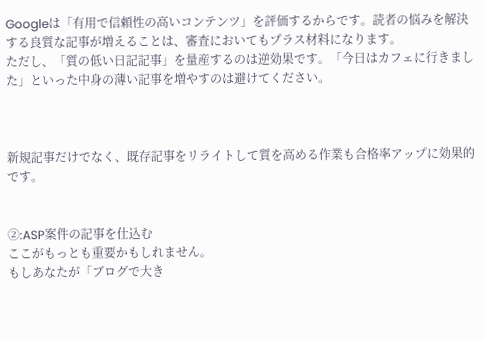Googleは「有用で信頼性の高いコンテンツ」を評価するからです。読者の悩みを解決する良質な記事が増えることは、審査においてもプラス材料になります。
ただし、「質の低い日記記事」を量産するのは逆効果です。「今日はカフェに行きました」といった中身の薄い記事を増やすのは避けてください。



新規記事だけでなく、既存記事をリライトして質を高める作業も合格率アップに効果的です。


②:ASP案件の記事を仕込む
ここがもっとも重要かもしれません。
もしあなたが「ブログで大き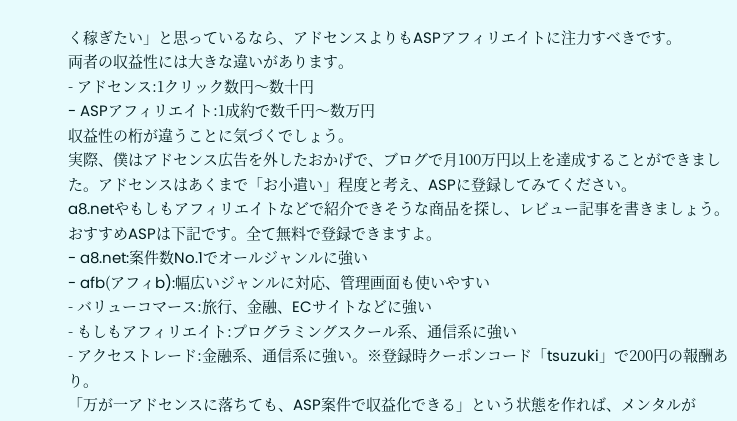く稼ぎたい」と思っているなら、アドセンスよりもASPアフィリエイトに注力すべきです。
両者の収益性には大きな違いがあります。
- アドセンス:1クリック数円〜数十円
- ASPアフィリエイト:1成約で数千円〜数万円
収益性の桁が違うことに気づくでしょう。
実際、僕はアドセンス広告を外したおかげで、ブログで月100万円以上を達成することができました。アドセンスはあくまで「お小遣い」程度と考え、ASPに登録してみてください。
a8.netやもしもアフィリエイトなどで紹介できそうな商品を探し、レビュー記事を書きましょう。
おすすめASPは下記です。全て無料で登録できますよ。
- a8.net:案件数No.1でオールジャンルに強い
- afb(アフィb):幅広いジャンルに対応、管理画面も使いやすい
- バリューコマース:旅行、金融、ECサイトなどに強い
- もしもアフィリエイト:プログラミングスクール系、通信系に強い
- アクセストレード:金融系、通信系に強い。※登録時クーポンコード「tsuzuki」で200円の報酬あり。
「万が一アドセンスに落ちても、ASP案件で収益化できる」という状態を作れば、メンタルが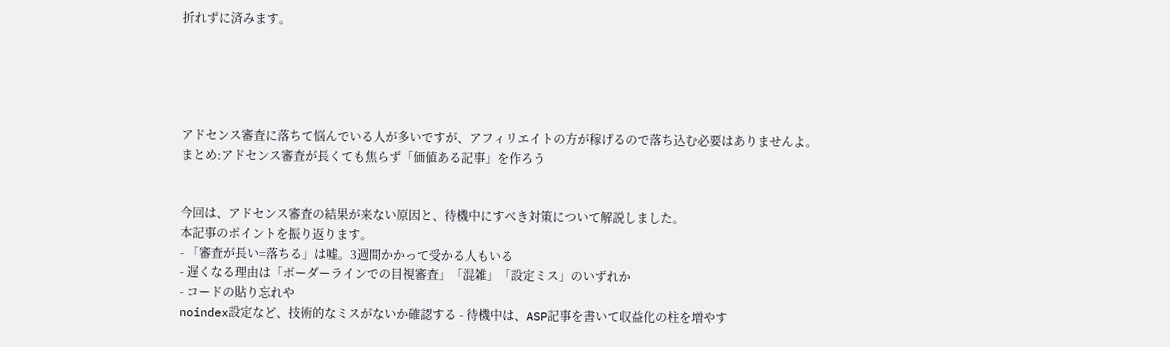折れずに済みます。





アドセンス審査に落ちて悩んでいる人が多いですが、アフィリエイトの方が稼げるので落ち込む必要はありませんよ。
まとめ:アドセンス審査が長くても焦らず「価値ある記事」を作ろう


今回は、アドセンス審査の結果が来ない原因と、待機中にすべき対策について解説しました。
本記事のポイントを振り返ります。
- 「審査が長い=落ちる」は嘘。3週間かかって受かる人もいる
- 遅くなる理由は「ボーダーラインでの目視審査」「混雑」「設定ミス」のいずれか
- コードの貼り忘れや
noindex設定など、技術的なミスがないか確認する - 待機中は、ASP記事を書いて収益化の柱を増やす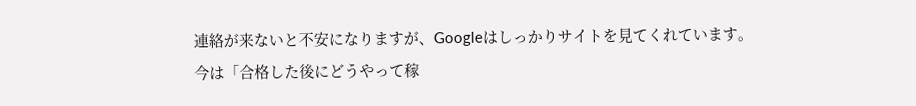連絡が来ないと不安になりますが、Googleはしっかりサイトを見てくれています。
今は「合格した後にどうやって稼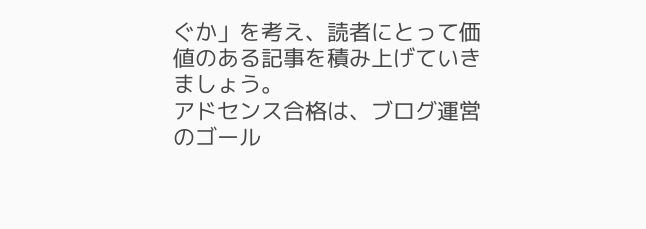ぐか」を考え、読者にとって価値のある記事を積み上げていきましょう。
アドセンス合格は、ブログ運営のゴール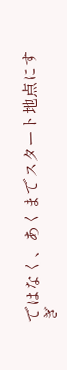ではなく、あくまでスタート地点にすぎ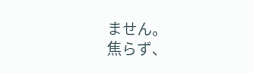ません。
焦らず、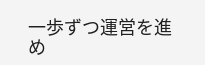一歩ずつ運営を進め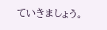ていきましょう。